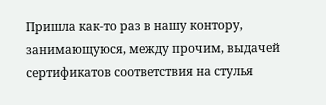Пришла как-то раз в нашу контору, занимающуюся, между прочим, выдачей сертификатов соответствия на стулья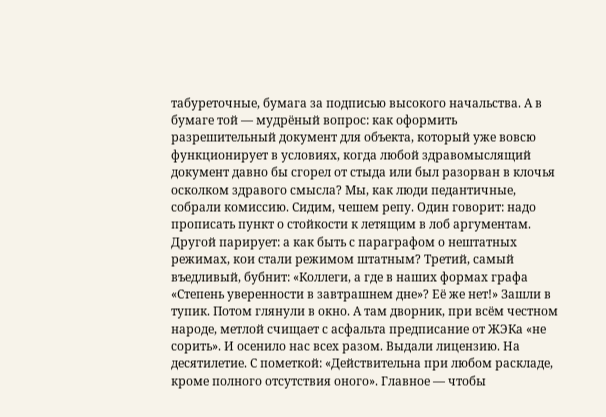табуреточные, бумага за подписью высокого начальства. А в бумаге той — мудрёный вопрос: как оформить разрешительный документ для объекта, который уже вовсю функционирует в условиях, когда любой здравомыслящий документ давно бы сгорел от стыда или был разорван в клочья осколком здравого смысла? Мы, как люди педантичные, собрали комиссию. Сидим, чешем репу. Один говорит: надо прописать пункт о стойкости к летящим в лоб аргументам. Другой парирует: а как быть с параграфом о нештатных режимах, кои стали режимом штатным? Третий, самый въедливый, бубнит: «Коллеги, а где в наших формах графа «Степень уверенности в завтрашнем дне»? Её же нет!» Зашли в тупик. Потом глянули в окно. А там дворник, при всём честном народе, метлой счищает с асфальта предписание от ЖЭКа «не сорить». И осенило нас всех разом. Выдали лицензию. На десятилетие. С пометкой: «Действительна при любом раскладе, кроме полного отсутствия оного». Главное — чтобы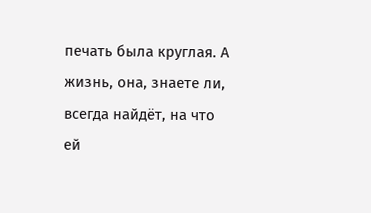печать была круглая. А жизнь, она, знаете ли, всегда найдёт, на что ей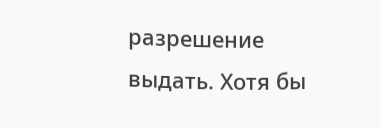разрешение выдать. Хотя бы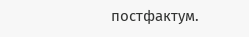постфактум.